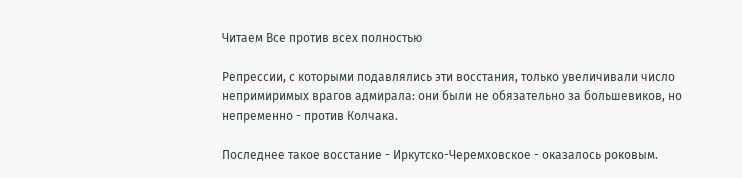Читаем Все против всех полностью

Репрессии, с которыми подавлялись эти восстания, только увеличивали число непримиримых врагов адмирала: они были не обязательно за большевиков, но непременно - против Колчака.

Последнее такое восстание - Иркутско-Черемховское - оказалось роковым.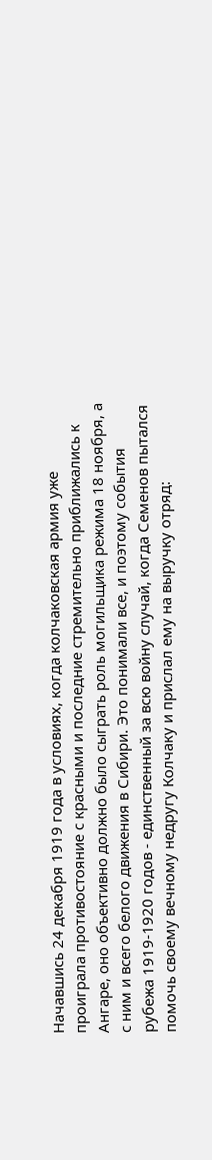Начавшись 24 декабря 1919 года в условиях, когда колчаковская армия уже проиграла противостояние с красными и последние стремительно приближались к Ангаре, оно объективно должно было сыграть роль могильщика режима 18 ноября, а с ним и всего белого движения в Сибири. Это понимали все, и поэтому события рубежа 1919-1920 годов - единственный за всю войну случай, когда Семенов пытался помочь своему вечному недругу Колчаку и прислал ему на выручку отряд: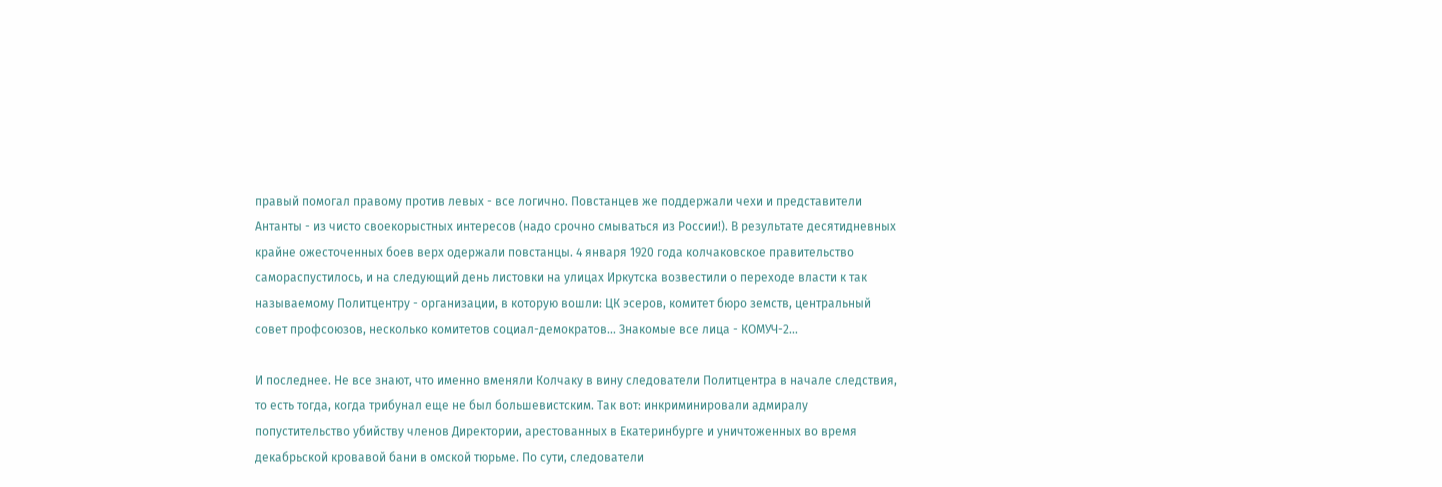правый помогал правому против левых - все логично. Повстанцев же поддержали чехи и представители Антанты - из чисто своекорыстных интересов (надо срочно смываться из России!). В результате десятидневных крайне ожесточенных боев верх одержали повстанцы. 4 января 1920 года колчаковское правительство самораспустилось, и на следующий день листовки на улицах Иркутска возвестили о переходе власти к так называемому Политцентру - организации, в которую вошли: ЦК эсеров, комитет бюро земств, центральный совет профсоюзов, несколько комитетов социал-демократов... Знакомые все лица - КОМУЧ-2...

И последнее. Не все знают, что именно вменяли Колчаку в вину следователи Политцентра в начале следствия, то есть тогда, когда трибунал еще не был большевистским. Так вот: инкриминировали адмиралу попустительство убийству членов Директории, арестованных в Екатеринбурге и уничтоженных во время декабрьской кровавой бани в омской тюрьме. По сути, следователи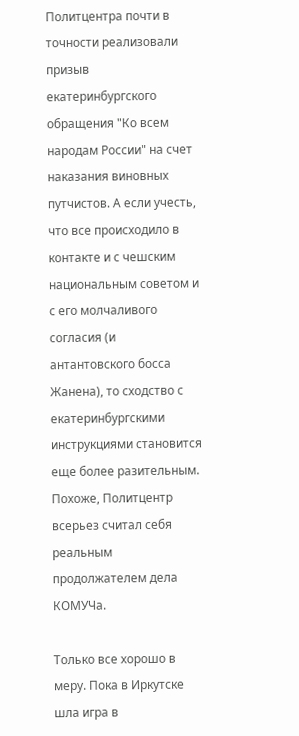Политцентра почти в точности реализовали призыв екатеринбургского обращения "Ко всем народам России" на счет наказания виновных путчистов. А если учесть, что все происходило в контакте и с чешским национальным советом и с его молчаливого согласия (и антантовского босса Жанена), то сходство с екатеринбургскими инструкциями становится еще более разительным. Похоже, Политцентр всерьез считал себя реальным продолжателем дела КОМУЧа.

Только все хорошо в меру. Пока в Иркутске шла игра в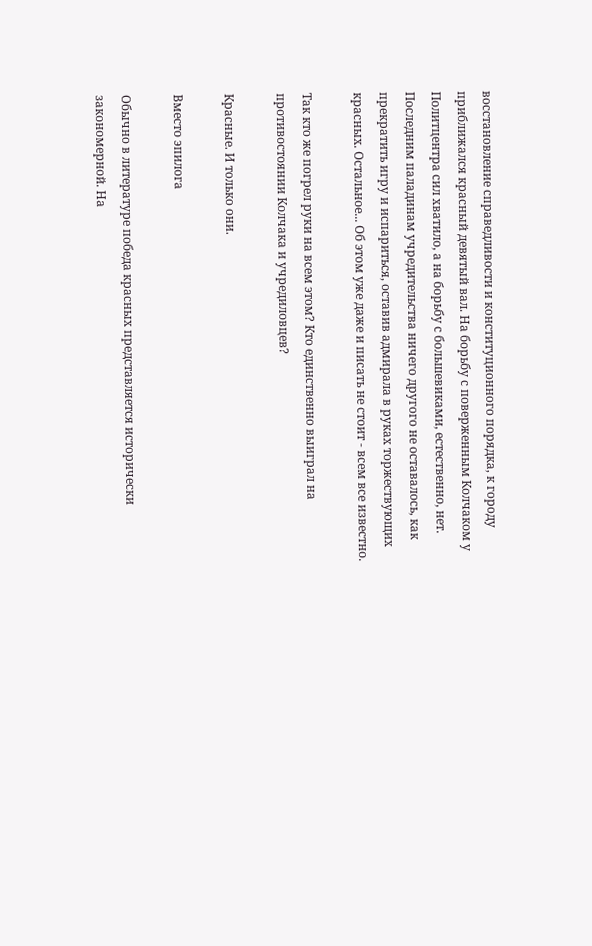восстановление справедливости и конституционного порядка, к городу приближался красный девятый вал. На борьбу с поверженным Колчаком у Политцентра сил хватило, а на борьбу с большевиками, естественно, нет. Последним паладинам учредительства ничего другого не оставалось, как прекратить игру и испариться, оставив адмирала в руках торжествующих красных. Остальное... Об этом уже даже и писать не стоит - всем все известно.

Так кто же погрел руки на всем этом? Кто единственно выиграл на противостоянии Колчака и учредиловцев?

Красные. И только они.

Вместо эпилога

Обычно в литературе победа красных представляется исторически закономерной. На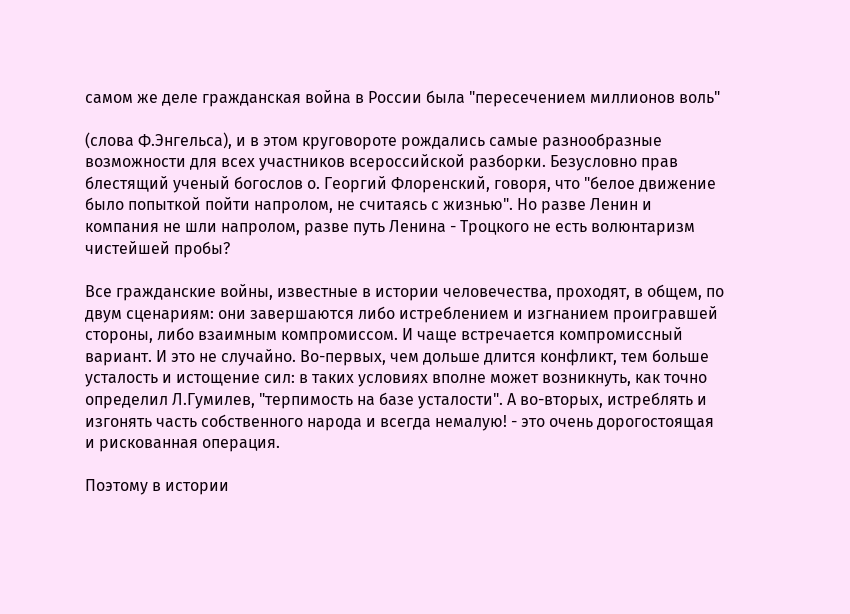самом же деле гражданская война в России была "пересечением миллионов воль"

(слова Ф.Энгельса), и в этом круговороте рождались самые разнообразные возможности для всех участников всероссийской разборки. Безусловно прав блестящий ученый богослов о. Георгий Флоренский, говоря, что "белое движение было попыткой пойти напролом, не считаясь с жизнью". Но разве Ленин и компания не шли напролом, разве путь Ленина - Троцкого не есть волюнтаризм чистейшей пробы?

Все гражданские войны, известные в истории человечества, проходят, в общем, по двум сценариям: они завершаются либо истреблением и изгнанием проигравшей стороны, либо взаимным компромиссом. И чаще встречается компромиссный вариант. И это не случайно. Во-первых, чем дольше длится конфликт, тем больше усталость и истощение сил: в таких условиях вполне может возникнуть, как точно определил Л.Гумилев, "терпимость на базе усталости". А во-вторых, истреблять и изгонять часть собственного народа и всегда немалую! - это очень дорогостоящая и рискованная операция.

Поэтому в истории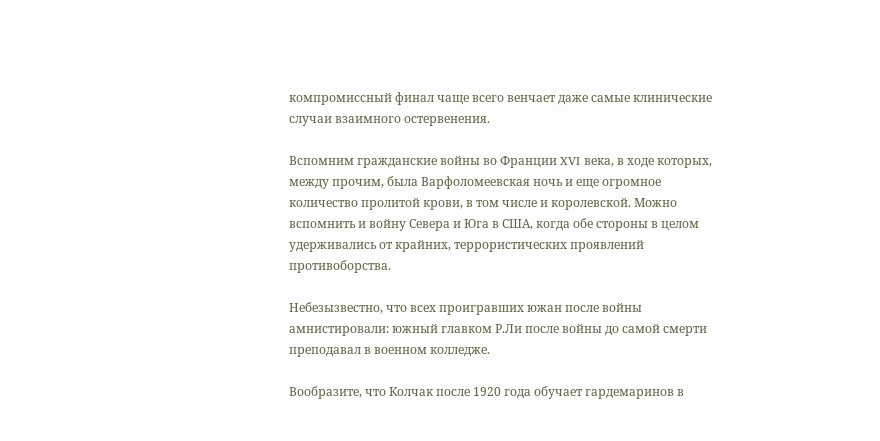компромиссный финал чаще всего венчает даже самые клинические случаи взаимного остервенения.

Вспомним гражданские войны во Франции XVI века, в ходе которых, между прочим, была Варфоломеевская ночь и еще огромное количество пролитой крови, в том числе и королевской. Можно вспомнить и войну Севера и Юга в США, когда обе стороны в целом удерживались от крайних, террористических проявлений противоборства.

Небезызвестно, что всех проигравших южан после войны амнистировали: южный главком Р.Ли после войны до самой смерти преподавал в военном колледже.

Вообразите, что Колчак после 1920 года обучает гардемаринов в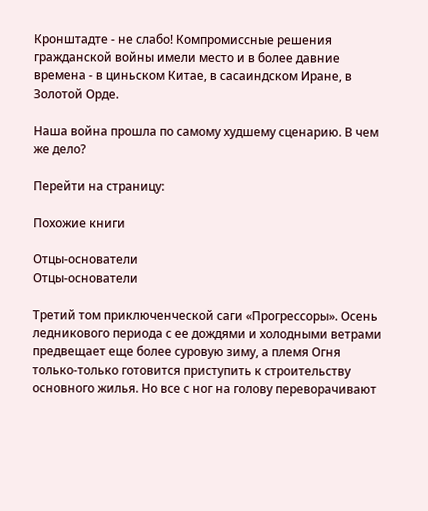Кронштадте - не слабо! Компромиссные решения гражданской войны имели место и в более давние времена - в циньском Китае, в сасаиндском Иране, в Золотой Орде.

Наша война прошла по самому худшему сценарию. В чем же дело?

Перейти на страницу:

Похожие книги

Отцы-основатели
Отцы-основатели

Третий том приключенческой саги «Прогрессоры». Осень ледникового периода с ее дождями и холодными ветрами предвещает еще более суровую зиму, а племя Огня только-только готовится приступить к строительству основного жилья. Но все с ног на голову переворачивают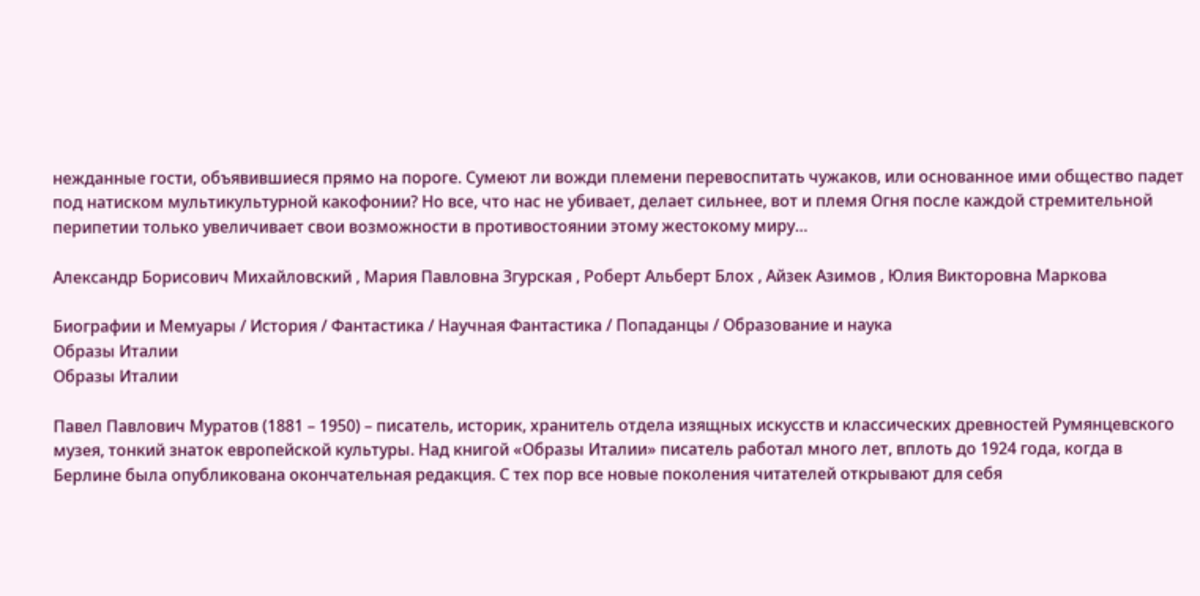нежданные гости, объявившиеся прямо на пороге. Сумеют ли вожди племени перевоспитать чужаков, или основанное ими общество падет под натиском мультикультурной какофонии? Но все, что нас не убивает, делает сильнее, вот и племя Огня после каждой стремительной перипетии только увеличивает свои возможности в противостоянии этому жестокому миру…

Александр Борисович Михайловский , Мария Павловна Згурская , Роберт Альберт Блох , Айзек Азимов , Юлия Викторовна Маркова

Биографии и Мемуары / История / Фантастика / Научная Фантастика / Попаданцы / Образование и наука
Образы Италии
Образы Италии

Павел Павлович Муратов (1881 – 1950) – писатель, историк, хранитель отдела изящных искусств и классических древностей Румянцевского музея, тонкий знаток европейской культуры. Над книгой «Образы Италии» писатель работал много лет, вплоть до 1924 года, когда в Берлине была опубликована окончательная редакция. С тех пор все новые поколения читателей открывают для себя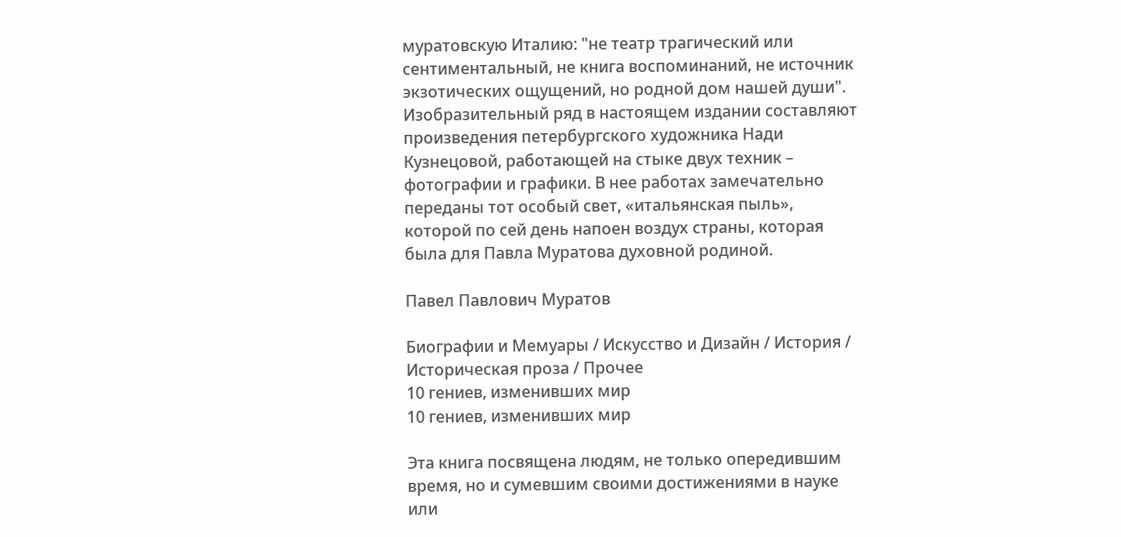муратовскую Италию: "не театр трагический или сентиментальный, не книга воспоминаний, не источник экзотических ощущений, но родной дом нашей души". Изобразительный ряд в настоящем издании составляют произведения петербургского художника Нади Кузнецовой, работающей на стыке двух техник – фотографии и графики. В нее работах замечательно переданы тот особый свет, «итальянская пыль», которой по сей день напоен воздух страны, которая была для Павла Муратова духовной родиной.

Павел Павлович Муратов

Биографии и Мемуары / Искусство и Дизайн / История / Историческая проза / Прочее
10 гениев, изменивших мир
10 гениев, изменивших мир

Эта книга посвящена людям, не только опередившим время, но и сумевшим своими достижениями в науке или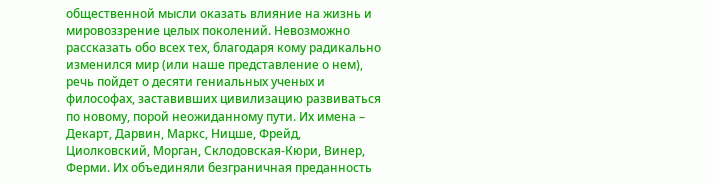общественной мысли оказать влияние на жизнь и мировоззрение целых поколений. Невозможно рассказать обо всех тех, благодаря кому радикально изменился мир (или наше представление о нем), речь пойдет о десяти гениальных ученых и философах, заставивших цивилизацию развиваться по новому, порой неожиданному пути. Их имена – Декарт, Дарвин, Маркс, Ницше, Фрейд, Циолковский, Морган, Склодовская-Кюри, Винер, Ферми. Их объединяли безграничная преданность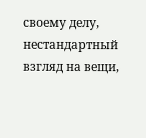своему делу, нестандартный взгляд на вещи,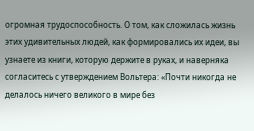огромная трудоспособность. О том, как сложилась жизнь этих удивительных людей, как формировались их идеи, вы узнаете из книги, которую держите в руках, и наверняка согласитесь с утверждением Вольтера: «Почти никогда не делалось ничего великого в мире без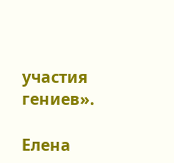участия гениев».

Елена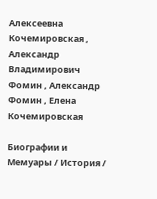Алексеевна Кочемировская , Александр Владимирович Фомин , Александр Фомин , Елена Кочемировская

Биографии и Мемуары / История /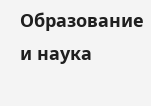Образование и наука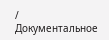/ Документальное